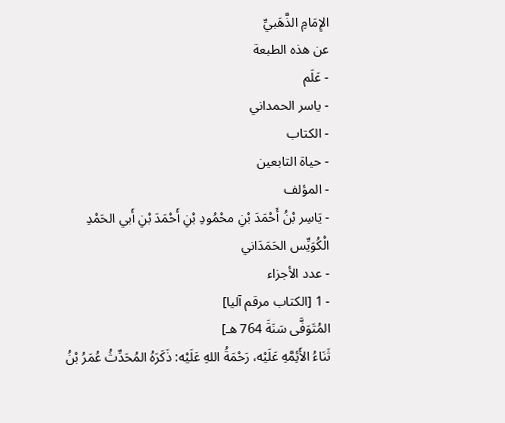الإِمَامِ الذَّهَبيِّ
عن هذه الطبعة
- عَلَم
- ياسر الحمداني
- الكتاب
- حياة التابعين
- المؤلف
- يَاسِر بْنُ أَحْمَدَ بْنِ محْمُودِ بْنِ أَحْمَدَ بْنِ أَبي الحَمْدِ الْكُوَيِّس الحَمَدَاني
- عدد الأجزاء
- 1 [الكتاب مرقم آليا]
المُتَوَفَّى سَنَةَ 764 هـ]
ثَنَاءُ الأَئِمَّهِ عَلَيْه، رَحْمَةُ اللهِ عَلَيْه: ذَكَرَهُ المُحَدِّثُ عُمَرُ بْنُ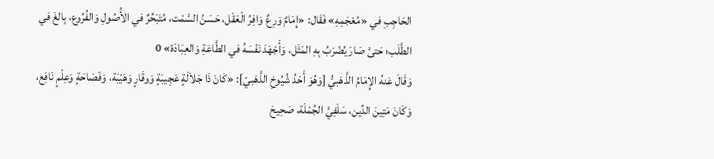الحَاجِبِ في «مُعْجَمِهِ» فَقَال: «إِمَامٌ وَرِعٌ وَافِرُ الْعَقْل، حَسَنُ السَّمْت، مُتَبَحِّرٌ في الأُصُولِ وَالفُرُوع، بِالغَ في الطَّلَب؛ حَتىَّ صَارَ يُضْرَبُ بِهِ المَثَل، وَأَجْهَدَ نَفْسَهُ في الطَّاعَةِ وَالعِبَادَة» 0
وَقَالَ عَنهُ الإِمَامُ الذَّهَبيُّ [وَهُوَ أَحَدُ شُيُوخِ الذَّهَبيّ]: «كَانَ ذَا جَلاَلَةٍ عَجِيبَةٍ وَوقَارٍ وَهَيْبَة، وَفَصَاحَةٍ وَعِلْمٍ نَافِع، وَكَانَ مَتِينَ الدِّين، سَلَفِيَّ الجُمْلَة، صَحِيحَ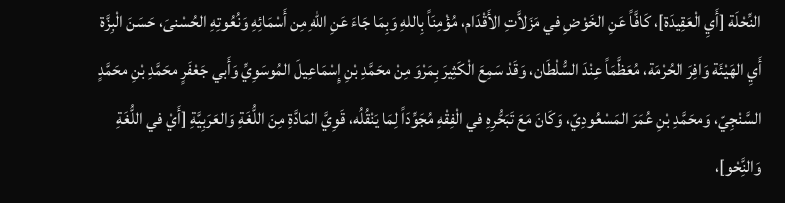النِّحْلَة [أَيِ الْعَقِيدَة]، كَافَّاً عَنِ الخَوْضِ في مَزَلاَّتِ الأَقْدَام، مُؤْمِنَاً بِاللهِ وَبِمَا جَاءَ عَنِ اللهِ مِن أَسْمَائِهِ وَنُعُوتِهِ الحُسْنىَ، حَسَنَ الْبِزَّة أَيِ الهَيْئَة وَافِرَ الحُرْمَة، مُعَظَّمَاً عِنْدَ السُّلْطَان، وَقَدْ سَمِعَ الْكَثِيرَ بِمَرْوَ مِنْ محَمَّدِ بْنِ إِسْمَاعِيلَ المُوسَوِيِّ وَأَبي جَعْفَرٍ محَمَّدِ بْنِ محَمَّدٍ السَّنْجِيّ، وَمحَمَّدِ بْنِ عُمَرَ المَسْعُودِيّ، وَكَانَ مَعَ تَبَحُّرِهِ في الْفِقْهِ مُجَوِّدَاً لِمَا يَنْقُلُه، قَوِيَّ المَادَّةِ مِنَ اللُّغَةِ وَالعَرَبِيَّةِ [أَيْ في اللُّغَةِ وَالنَِّحْو]،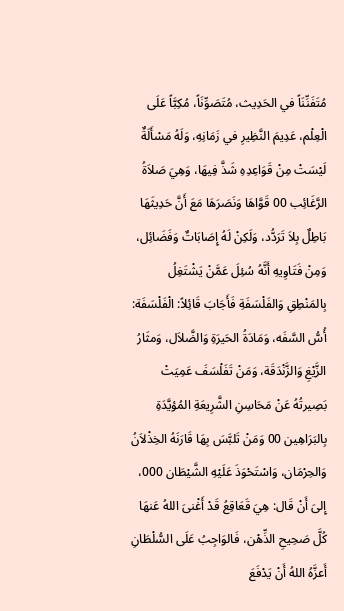مُتَفَنِّنَاً في الحَدِيث، مُتَصَوِّنَاً، مُكِبَّاً عَلَى الْعِلْم، عَدِيمَ النَّظِيرِ في زَمَانِهِ، وَلَهُ مَسْأَلَةٌ لَيْسَتْ مِنْ قَوَاعِدِهِ شَذَّ فِيهَا، وَهِيَ صَلاَةُ الرَّغَائِب 00 قَوَّاهَا وَنَصَرَهَا مَعَ أَنَّ حَدِيثَهَا بَاطِلٌ بِلاَ تَرَدُّد، وَلَكِنْ لَهُ إِصَابَاتٌ وَفَضَائِل، وَمِنْ فَتَاوِيهِ أَنَّهُ سُئِلَ عَمَّنْ يَشْتَغِلُ بِالمَنْطِقِ وَالفَلْسَفَةِ فَأَجَابَ قَائِلاً: الْفَلْسَفَة: أُسُّ السَّفَه، وَمَادَةُ الحَيرَةِ وَالضَّلاَل، وَمثَارُ الزَّيْغِ وَالزَّنْدَقَة، وَمَنْ تَفَلْسَفَ عَمِيَتْ بَصِيرتُهُ عَنْ مَحَاسِنِ الشَّرِيعَةِ المُؤيَّدَةِ بِالبَرَاهِين 00 وَمَنْ تَلبَّسَ بِهَا قَارَنَهُ الخِذْلاَنُ وَالحِرْمَان، وَاسْتَحْوَذَ عَلَيْهِ الشَّيْطَان 000، إِلىَ أَنْ قَال: هِيَ قَعَاقِعُ قَدْ أَغْنىَ اللهُ عَنهَا كُلَّ صَحِيحِ الذِّهْن، فَالوَاجِبُ عَلَى السُّلْطَانِ أَعزَّهُ اللهُ أَنْ يَدْفَعَ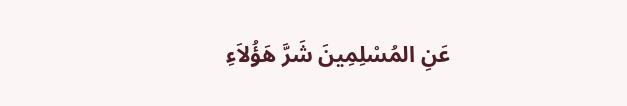عَنِ المُسْلِمِينَ شَرَّ هَؤُلاَءِ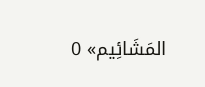المَشَائِيم» 0